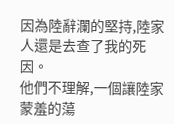因為陸辭瀾的堅持,陸家人還是去查了我的死因。
他們不理解,一個讓陸家蒙羞的蕩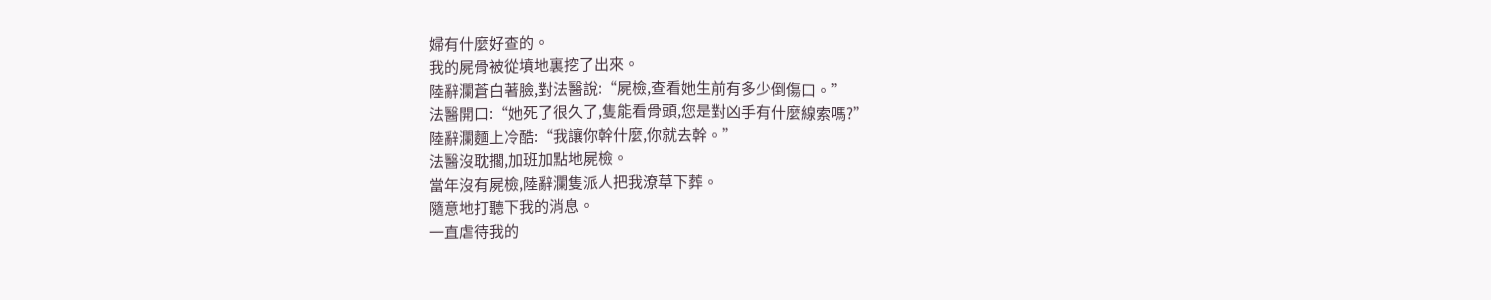婦有什麼好查的。
我的屍骨被從墳地裏挖了出來。
陸辭瀾蒼白著臉,對法醫說:“屍檢,查看她生前有多少倒傷口。”
法醫開口:“她死了很久了,隻能看骨頭,您是對凶手有什麼線索嗎?”
陸辭瀾麵上冷酷:“我讓你幹什麼,你就去幹。”
法醫沒耽擱,加班加點地屍檢。
當年沒有屍檢,陸辭瀾隻派人把我潦草下葬。
隨意地打聽下我的消息。
一直虐待我的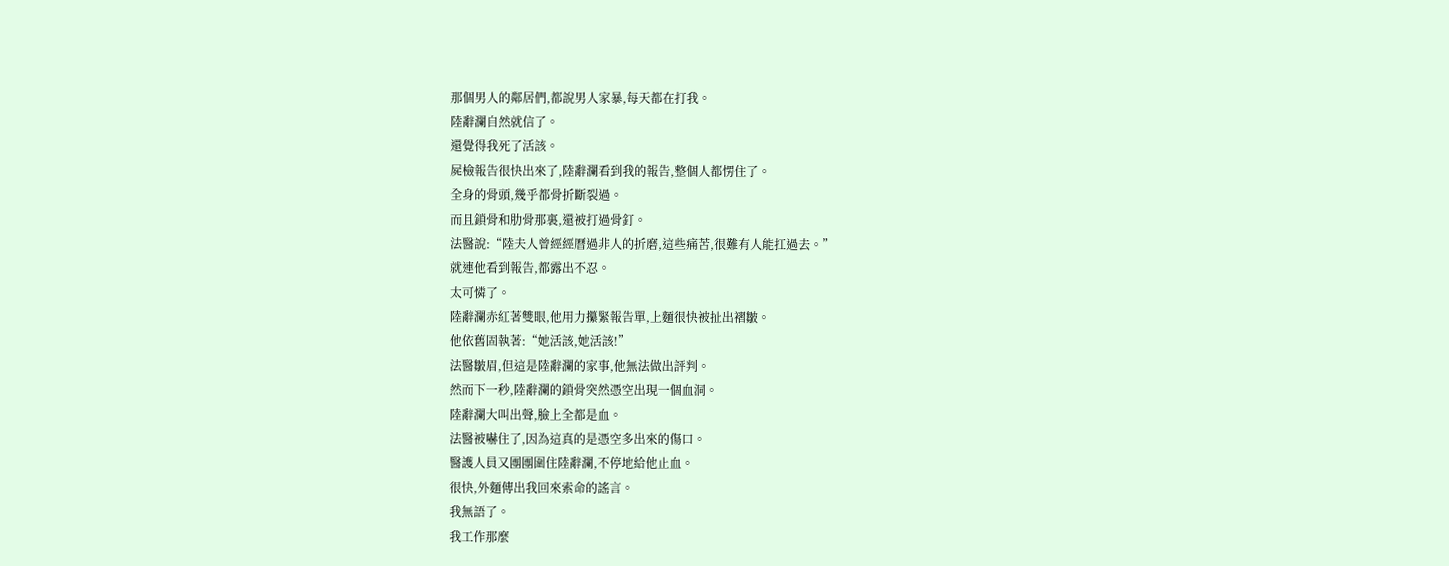那個男人的鄰居們,都說男人家暴,每天都在打我。
陸辭瀾自然就信了。
還覺得我死了活該。
屍檢報告很快出來了,陸辭瀾看到我的報告,整個人都愣住了。
全身的骨頭,幾乎都骨折斷裂過。
而且鎖骨和肋骨那裏,還被打過骨釘。
法醫說:“陸夫人曾經經曆過非人的折磨,這些痛苦,很難有人能扛過去。”
就連他看到報告,都露出不忍。
太可憐了。
陸辭瀾赤紅著雙眼,他用力攥緊報告單,上麵很快被扯出褶皺。
他依舊固執著:“她活該,她活該!”
法醫皺眉,但這是陸辭瀾的家事,他無法做出評判。
然而下一秒,陸辭瀾的鎖骨突然憑空出現一個血洞。
陸辭瀾大叫出聲,臉上全都是血。
法醫被嚇住了,因為這真的是憑空多出來的傷口。
醫護人員又團團圍住陸辭瀾,不停地給他止血。
很快,外麵傳出我回來索命的謠言。
我無語了。
我工作那麼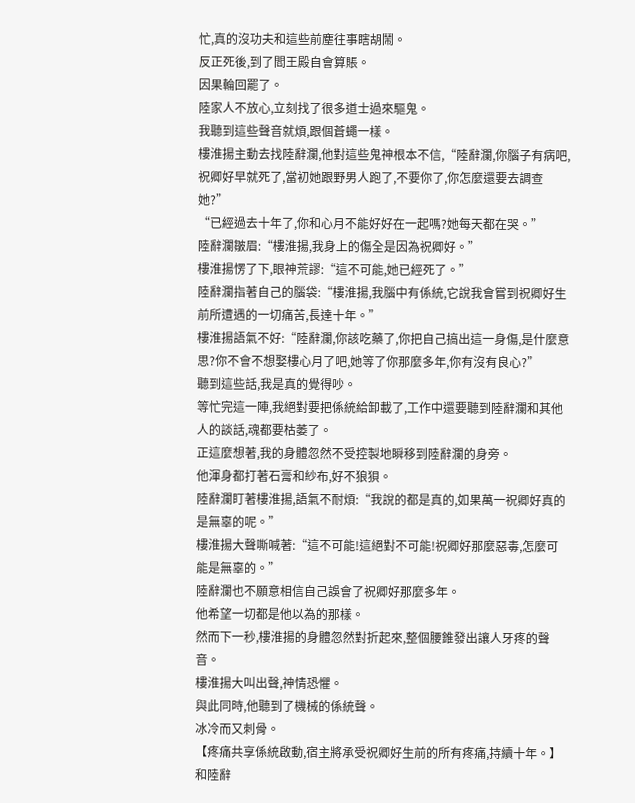忙,真的沒功夫和這些前塵往事瞎胡鬧。
反正死後,到了閻王殿自會算賬。
因果輪回罷了。
陸家人不放心,立刻找了很多道士過來驅鬼。
我聽到這些聲音就煩,跟個蒼蠅一樣。
樓淮揚主動去找陸辭瀾,他對這些鬼神根本不信,“陸辭瀾,你腦子有病吧,祝卿好早就死了,當初她跟野男人跑了,不要你了,你怎麼還要去調查她?”
“已經過去十年了,你和心月不能好好在一起嗎?她每天都在哭。”
陸辭瀾皺眉:“樓淮揚,我身上的傷全是因為祝卿好。”
樓淮揚愣了下,眼神荒謬:“這不可能,她已經死了。”
陸辭瀾指著自己的腦袋:“樓淮揚,我腦中有係統,它說我會嘗到祝卿好生前所遭遇的一切痛苦,長達十年。”
樓淮揚語氣不好:“陸辭瀾,你該吃藥了,你把自己搞出這一身傷,是什麼意思?你不會不想娶樓心月了吧,她等了你那麼多年,你有沒有良心?”
聽到這些話,我是真的覺得吵。
等忙完這一陣,我絕對要把係統給卸載了,工作中還要聽到陸辭瀾和其他人的談話,魂都要枯萎了。
正這麼想著,我的身體忽然不受控製地瞬移到陸辭瀾的身旁。
他渾身都打著石膏和紗布,好不狼狽。
陸辭瀾盯著樓淮揚,語氣不耐煩:“我說的都是真的,如果萬一祝卿好真的是無辜的呢。”
樓淮揚大聲嘶喊著:“這不可能!這絕對不可能!祝卿好那麼惡毒,怎麼可能是無辜的。”
陸辭瀾也不願意相信自己誤會了祝卿好那麼多年。
他希望一切都是他以為的那樣。
然而下一秒,樓淮揚的身體忽然對折起來,整個腰錐發出讓人牙疼的聲音。
樓淮揚大叫出聲,神情恐懼。
與此同時,他聽到了機械的係統聲。
冰冷而又刺骨。
【疼痛共享係統啟動,宿主將承受祝卿好生前的所有疼痛,持續十年。】
和陸辭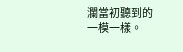瀾當初聽到的一模一樣。